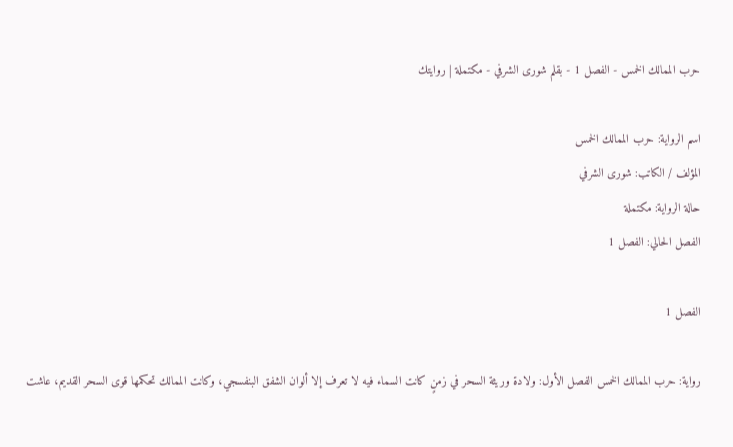حرب الممالك الخمس - الفصل 1 - بقلم شورى الشرفي - مكتملة | روايتك

اسم الرواية: حرب الممالك الخمس
المؤلف / الكاتب: شورى الشرفي
حالة الرواية: مكتملة
الفصل الحالي: الفصل 1

الفصل 1

رواية: حرب الممالك الخمس الفصل الأول: ولادة وريثة السحر في زمنٍ كانت السماء فيه لا تعرف إلا ألوان الشفق البنفسجي، وكانت الممالك تحكمها قوى السحر القديم، عاشت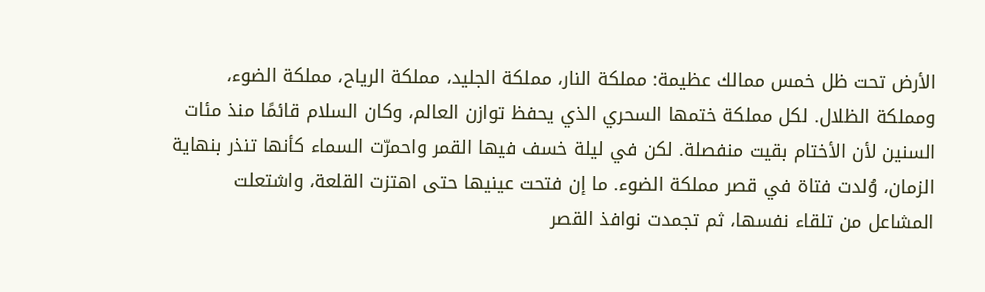الأرض تحت ظل خمس ممالك عظيمة: مملكة النار، مملكة الجليد، مملكة الرياح، مملكة الضوء، ومملكة الظلال. لكل مملكة ختمها السحري الذي يحفظ توازن العالم، وكان السلام قائمًا منذ مئات السنين لأن الأختام بقيت منفصلة. لكن في ليلة خسف فيها القمر واحمرّت السماء كأنها تنذر بنهاية الزمان، وُلدت فتاة في قصر مملكة الضوء. ما إن فتحت عينيها حتى اهتزت القلعة، واشتعلت المشاعل من تلقاء نفسها، ثم تجمدت نوافذ القصر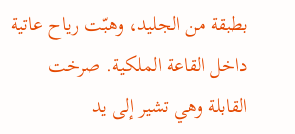بطبقة من الجليد، وهبّت رياح عاتية داخل القاعة الملكية. صرخت القابلة وهي تشير إلى يد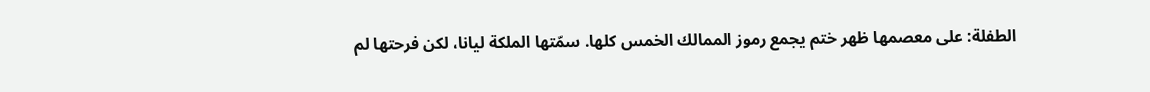الطفلة: على معصمها ظهر ختم يجمع رموز الممالك الخمس كلها. سمّتها الملكة ليانا، لكن فرحتها لم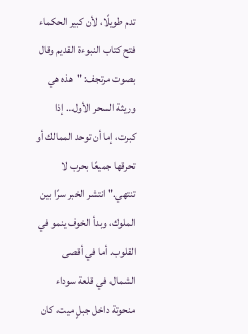تدم طويلًا، لأن كبير الحكماء فتح كتاب النبوءة القديم وقال بصوت مرتجف: "هذه هي وريثة السحر الأول… إذا كبرت، إما أن توحد الممالك أو تحرقها جميعًا بحرب لا تنتهي." انتشر الخبر سرًا بين الملوك، وبدأ الخوف ينمو في القلوب. أما في أقصى الشمال، في قلعة سوداء منحوتة داخل جبلٍ ميت، كان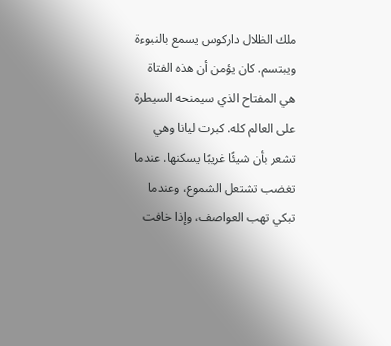ملك الظلال داركوس يسمع بالنبوءة ويبتسم. كان يؤمن أن هذه الفتاة هي المفتاح الذي سيمنحه السيطرة على العالم كله. كبرت ليانا وهي تشعر بأن شيئًا غريبًا يسكنها. عندما تغضب تشتعل الشموع، وعندما تبكي تهب العواصف، وإذا خافت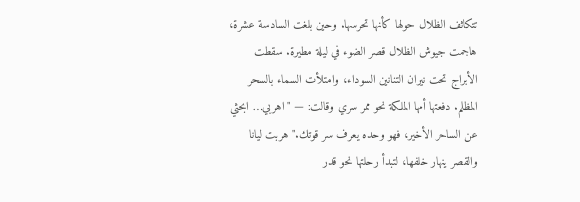تتكاثف الظلال حولها كأنها تحرسها. وحين بلغت السادسة عشرة، هاجمت جيوش الظلال قصر الضوء في ليلة مطيرة. سقطت الأبراج تحت نيران التنانين السوداء، وامتلأت السماء بالسحر المظلم. دفعتها أمها الملكة نحو ممر سري وقالت: — "اهربي… ابحثي عن الساحر الأخير، فهو وحده يعرف سر قوتك." هربت ليانا والقصر ينهار خلفها، لتبدأ رحلتها نحو قدر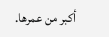أكبر من عمرها.